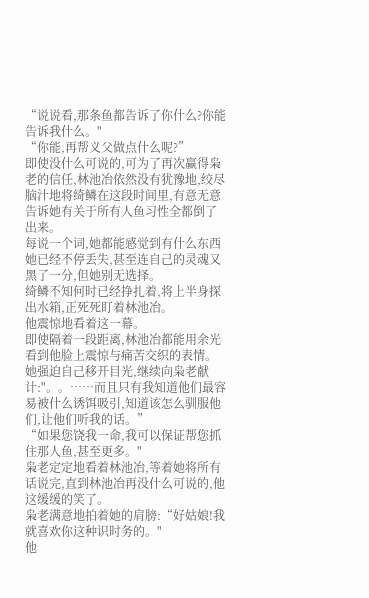“说说看,那条鱼都告诉了你什么?你能告诉我什么。"
“你能,再帮义父做点什么呢?”
即使没什么可说的,可为了再次赢得枭老的信任,林池冶依然没有犹豫地,绞尽脑汁地将绮鳞在这段时间里,有意无意告诉她有关于所有人鱼习性全都倒了出来。
每说一个词,她都能感觉到有什么东西她已经不停丢失,甚至连自己的灵魂又黑了一分,但她别无选择。
绮鳞不知何时已经挣扎着,将上半身探出水箱,正死死盯着林池冶。
他震惊地看着这一幕。
即使隔着一段距离,林池冶都能用余光看到他脸上震惊与痛苦交织的表情。
她强迫自己移开目光,继续向枭老献计:"。。……而且只有我知道他们最容易被什么诱饵吸引,知道该怎么驯服他们,让他们听我的话。”
“如果您饶我一命,我可以保证帮您抓住那人鱼,甚至更多。"
枭老定定地看着林池冶,等着她将所有话说完,直到林池冶再没什么可说的,他这缓缓的笑了。
枭老满意地拍着她的肩膀:“好姑娘!我就喜欢你这种识时务的。"
他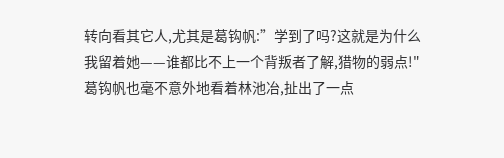转向看其它人,尤其是葛钩帆:”学到了吗?这就是为什么我留着她——谁都比不上一个背叛者了解,猎物的弱点!"
葛钩帆也毫不意外地看着林池冶,扯出了一点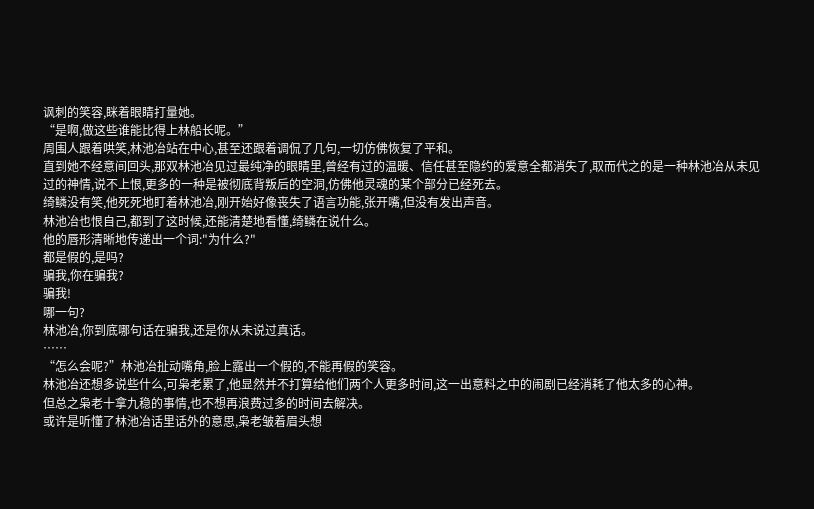讽刺的笑容,眯着眼睛打量她。
“是啊,做这些谁能比得上林船长呢。”
周围人跟着哄笑,林池冶站在中心,甚至还跟着调侃了几句,一切仿佛恢复了平和。
直到她不经意间回头,那双林池冶见过最纯净的眼睛里,曾经有过的温暖、信任甚至隐约的爱意全都消失了,取而代之的是一种林池冶从未见过的神情,说不上恨,更多的一种是被彻底背叛后的空洞,仿佛他灵魂的某个部分已经死去。
绮鳞没有笑,他死死地盯着林池冶,刚开始好像丧失了语言功能,张开嘴,但没有发出声音。
林池冶也恨自己,都到了这时候,还能清楚地看懂,绮鳞在说什么。
他的唇形清晰地传递出一个词:"为什么?"
都是假的,是吗?
骗我,你在骗我?
骗我!
哪一句?
林池冶,你到底哪句话在骗我,还是你从未说过真话。
……
“怎么会呢?”林池冶扯动嘴角,脸上露出一个假的,不能再假的笑容。
林池冶还想多说些什么,可枭老累了,他显然并不打算给他们两个人更多时间,这一出意料之中的闹剧已经消耗了他太多的心神。
但总之枭老十拿九稳的事情,也不想再浪费过多的时间去解决。
或许是听懂了林池冶话里话外的意思,枭老皱着眉头想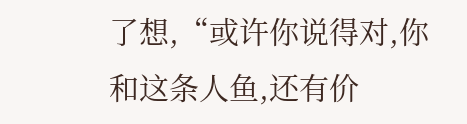了想,“或许你说得对,你和这条人鱼,还有价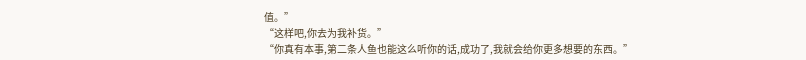值。”
“这样吧,你去为我补货。”
“你真有本事,第二条人鱼也能这么听你的话,成功了,我就会给你更多想要的东西。”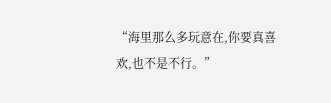“海里那么多玩意在,你要真喜欢,也不是不行。”